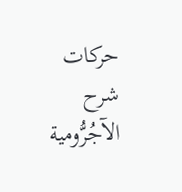حركات شرح الآجُرُّومية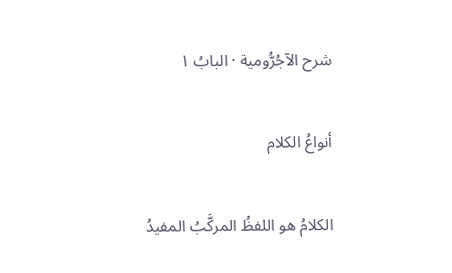شرح الآجُرُّومية · البابُ ١

أنواعُ الكلام

الكلامُ هو اللفظُ المركَّبُ المفيدُ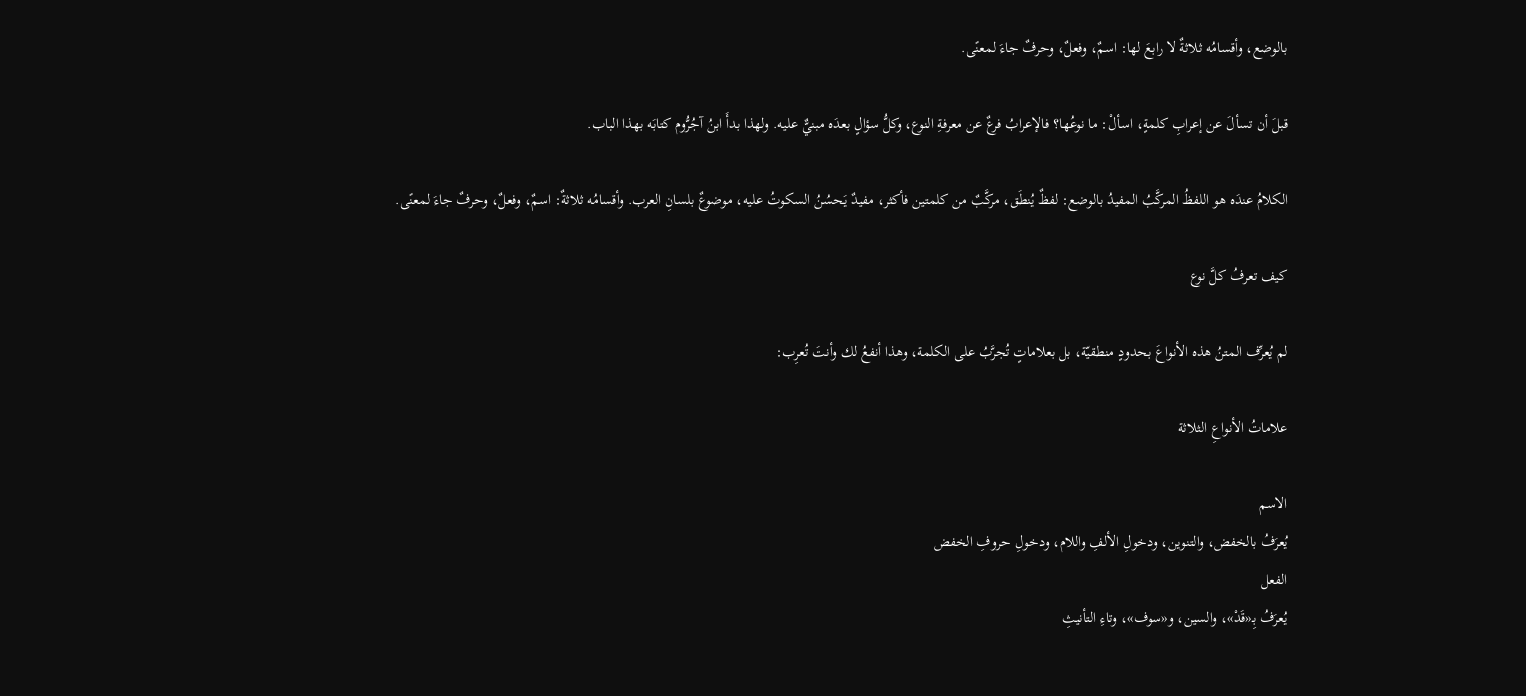بالوضع، وأقسامُه ثلاثةٌ لا رابعَ لها: اسمٌ، وفعلٌ، وحرفٌ جاءَ لمعنًى.

قبلَ أن تسألَ عن إعرابِ كلمةٍ، اسألْ: ما نوعُها؟ فالإعرابُ فرعٌ عن معرفةِ النوع، وكلُّ سؤالٍ بعدَه مبنيٌّ عليه. ولهذا بدأَ ابنُ آجُرُّوم كتابَه بهذا الباب.

الكلامُ عندَه هو اللفظُ المركَّبُ المفيدُ بالوضع: لفظٌ يُنطَق، مركَّبٌ من كلمتين فأكثر، مفيدٌ يَحسُنُ السكوتُ عليه، موضوعٌ بلسانِ العرب. وأقسامُه ثلاثةٌ: اسمٌ، وفعلٌ، وحرفٌ جاءَ لمعنًى.

كيف تعرفُ كلَّ نوع

لم يُعرِّف المتنُ هذه الأنواعَ بحدودٍ منطقيّة، بل بعلاماتٍ تُجرَّبُ على الكلمة، وهذا أنفعُ لك وأنتَ تُعرِب:

علاماتُ الأنواعِ الثلاثة

الاسم
يُعرَفُ بالخفض، والتنوين، ودخولِ الألفِ واللام، ودخولِ حروفِ الخفض
الفعل
يُعرَفُ بِـ«قَدْ»، والسين، و«سوف»، وتاءِ التأنيثِ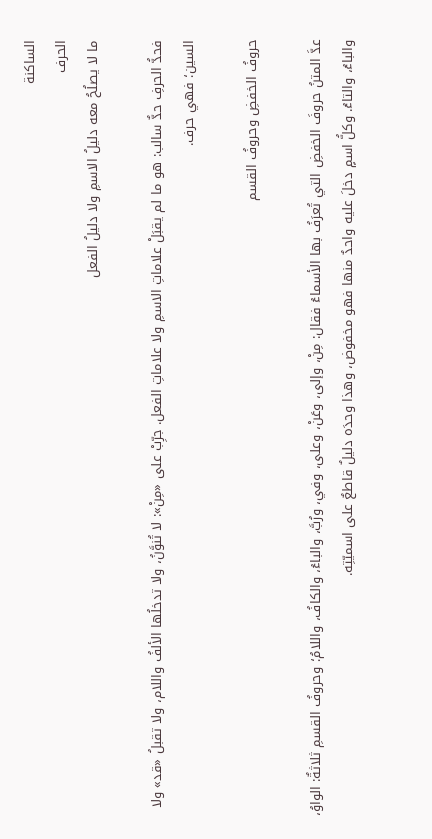الساكنة
الحرف
ما لا يصلُحُ معه دليلُ الاسمِ ولا دليلُ الفعل

فحدُّ الحرفِ حدٌّ سالب: هو ما لم يقبَلْ علاماتِ الاسمِ ولا علاماتِ الفعل. جرِّبْ على «مِنْ»: لا تُنوَّنُ، ولا تدخلُها الألفُ واللام، ولا تقبلُ «قد» ولا السين؛ فهي حرف.

حروفُ الخفضِ وحروفُ القسم

عدَّ المتنُ حروفَ الخفضِ التي تُعرَفُ بها الأسماءُ فقال: مِنْ، وإلى، وعَنْ، وعلى، وفي، ورُبَّ، والباءُ، والكافُ، واللامُ؛ وحروفُ القسمِ ثلاثةٌ: الواوُ، والباءُ، والتاءُ. وكلُّ اسمٍ دخلَ عليه واحدٌ منها فهو مخفوض، وهذا وحدَه دليلٌ قاطعٌ على اسميّتِه.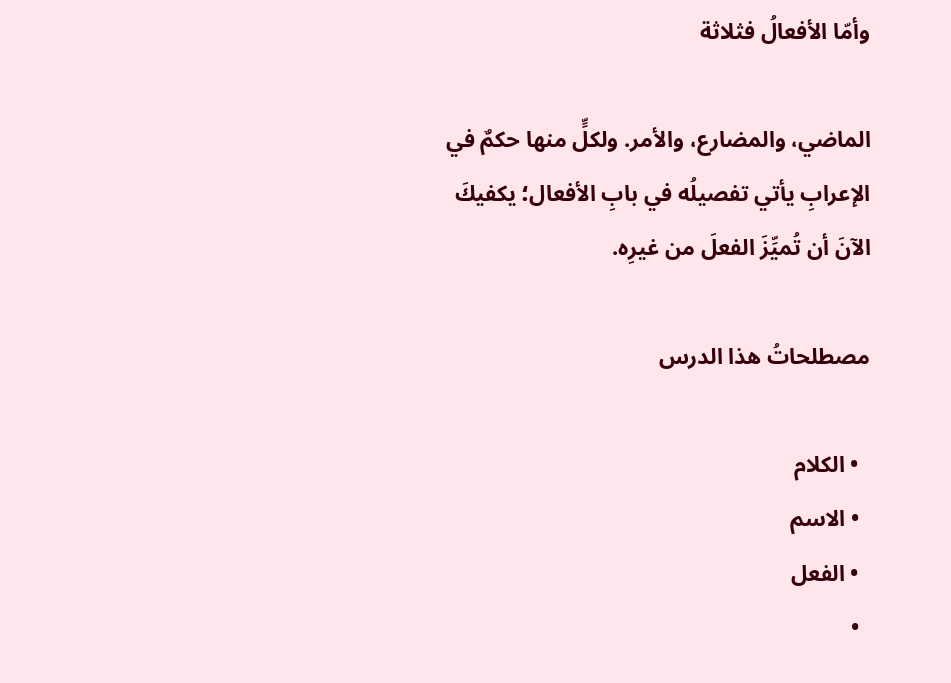وأمّا الأفعالُ فثلاثة

الماضي، والمضارع، والأمر. ولكلٍّ منها حكمٌ في الإعرابِ يأتي تفصيلُه في بابِ الأفعال؛ يكفيكَ الآنَ أن تُميِّزَ الفعلَ من غيرِه.

مصطلحاتُ هذا الدرس

  • الكلام
  • الاسم
  • الفعل
  •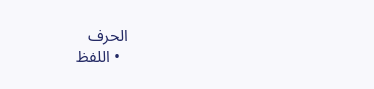الحرف
  • اللفظ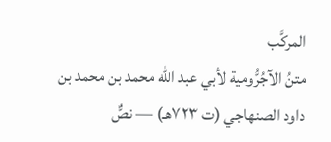المركَّب
متنُ الآجُرُّومية لأبي عبد الله محمد بن محمد بن داود الصنهاجي (ت ٧٢٣هـ) — نصٌّ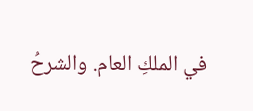في الملكِ العام. والشرحُ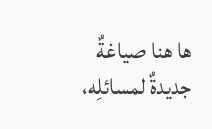ها هنا صياغةٌ جديدةٌ لمسائلِه،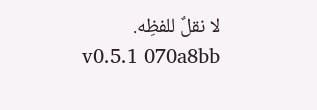لا نقلٌ للفظِه.
v0.5.1 070a8bb